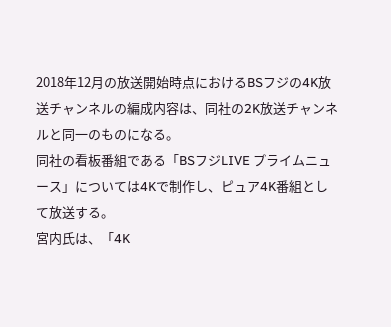2018年12月の放送開始時点におけるBSフジの4K放送チャンネルの編成内容は、同社の2K放送チャンネルと同一のものになる。
同社の看板番組である「BSフジLIVE プライムニュース」については4Kで制作し、ピュア4K番組として放送する。
宮内氏は、「4K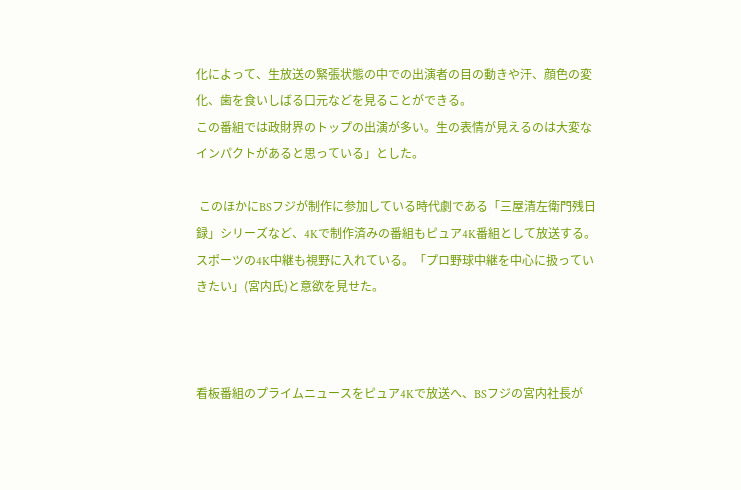化によって、生放送の緊張状態の中での出演者の目の動きや汗、顔色の変化、歯を食いしばる口元などを見ることができる。
この番組では政財界のトップの出演が多い。生の表情が見えるのは大変なインパクトがあると思っている」とした。

 このほかにBSフジが制作に参加している時代劇である「三屋清左衛門残日録」シリーズなど、4Kで制作済みの番組もピュア4K番組として放送する。
スポーツの4K中継も視野に入れている。「プロ野球中継を中心に扱っていきたい」(宮内氏)と意欲を見せた。



看板番組のプライムニュースをピュア4Kで放送へ、BSフジの宮内社長が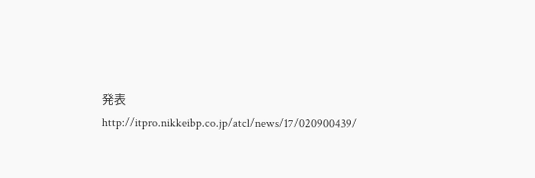発表
http://itpro.nikkeibp.co.jp/atcl/news/17/020900439/